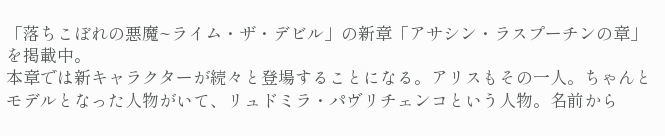「落ちこぼれの悪魔~ライム・ザ・デビル」の新章「アサシン・ラスプーチンの章」を掲載中。
本章では新キャラクターが続々と登場することになる。アリスもその一人。ちゃんとモデルとなった人物がいて、リュドミラ・パヴリチェンコという人物。名前から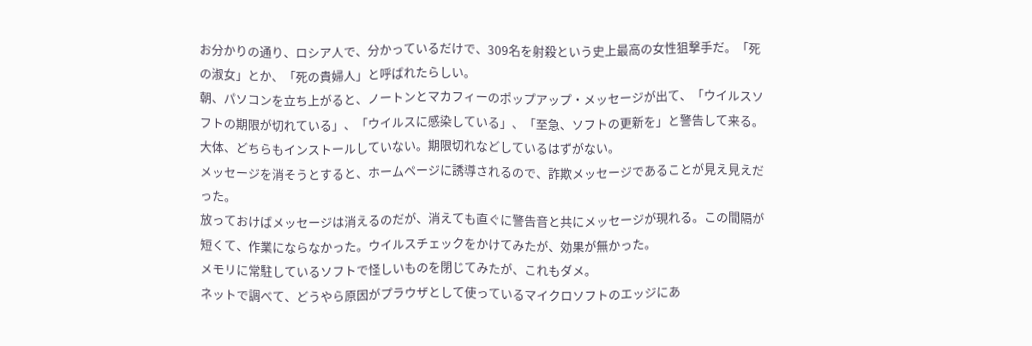お分かりの通り、ロシア人で、分かっているだけで、309名を射殺という史上最高の女性狙撃手だ。「死の淑女」とか、「死の貴婦人」と呼ばれたらしい。
朝、パソコンを立ち上がると、ノートンとマカフィーのポップアップ・メッセージが出て、「ウイルスソフトの期限が切れている」、「ウイルスに感染している」、「至急、ソフトの更新を」と警告して来る。大体、どちらもインストールしていない。期限切れなどしているはずがない。
メッセージを消そうとすると、ホームページに誘導されるので、詐欺メッセージであることが見え見えだった。
放っておけばメッセージは消えるのだが、消えても直ぐに警告音と共にメッセージが現れる。この間隔が短くて、作業にならなかった。ウイルスチェックをかけてみたが、効果が無かった。
メモリに常駐しているソフトで怪しいものを閉じてみたが、これもダメ。
ネットで調べて、どうやら原因がプラウザとして使っているマイクロソフトのエッジにあ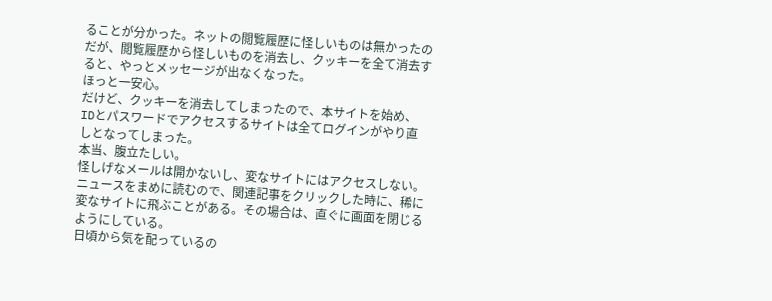ることが分かった。ネットの閲覧履歴に怪しいものは無かったのだが、閲覧履歴から怪しいものを消去し、クッキーを全て消去すると、やっとメッセージが出なくなった。
ほっと一安心。
だけど、クッキーを消去してしまったので、本サイトを始め、IDとパスワードでアクセスするサイトは全てログインがやり直しとなってしまった。
本当、腹立たしい。
怪しげなメールは開かないし、変なサイトにはアクセスしない。ニュースをまめに読むので、関連記事をクリックした時に、稀に変なサイトに飛ぶことがある。その場合は、直ぐに画面を閉じるようにしている。
日頃から気を配っているの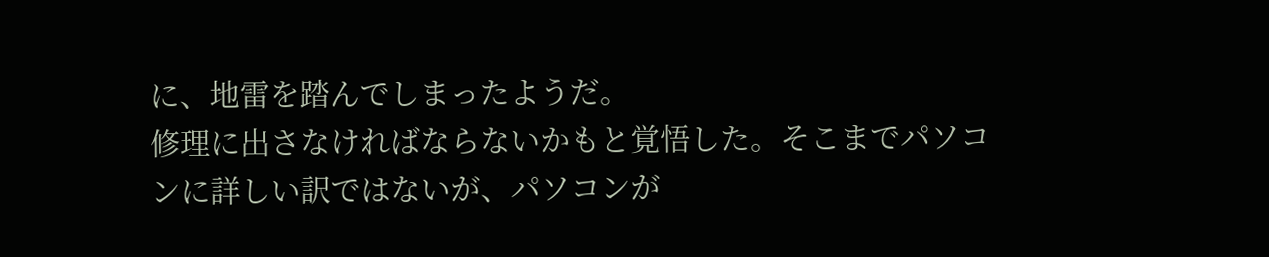に、地雷を踏んでしまったようだ。
修理に出さなければならないかもと覚悟した。そこまでパソコンに詳しい訳ではないが、パソコンが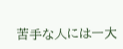苦手な人には一大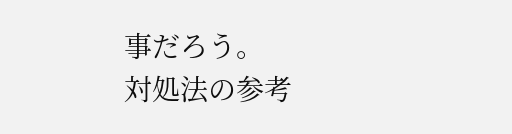事だろう。
対処法の参考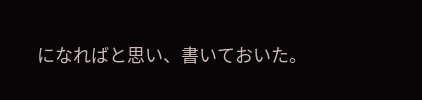になればと思い、書いておいた。